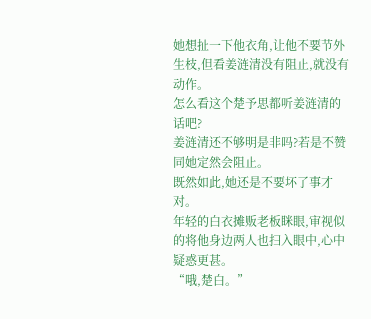她想扯一下他衣角,让他不要节外生枝,但看姜涟清没有阻止,就没有动作。
怎么看这个楚予思都听姜涟清的话吧?
姜涟清还不够明是非吗?若是不赞同她定然会阻止。
既然如此,她还是不要坏了事才对。
年轻的白衣摊贩老板眯眼,审视似的将他身边两人也扫入眼中,心中疑惑更甚。
“哦,楚白。”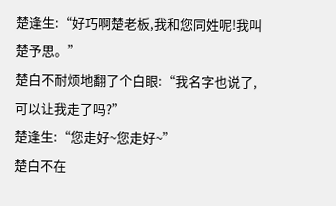楚逢生:“好巧啊楚老板,我和您同姓呢!我叫楚予思。”
楚白不耐烦地翻了个白眼:“我名字也说了,可以让我走了吗?”
楚逢生:“您走好~您走好~”
楚白不在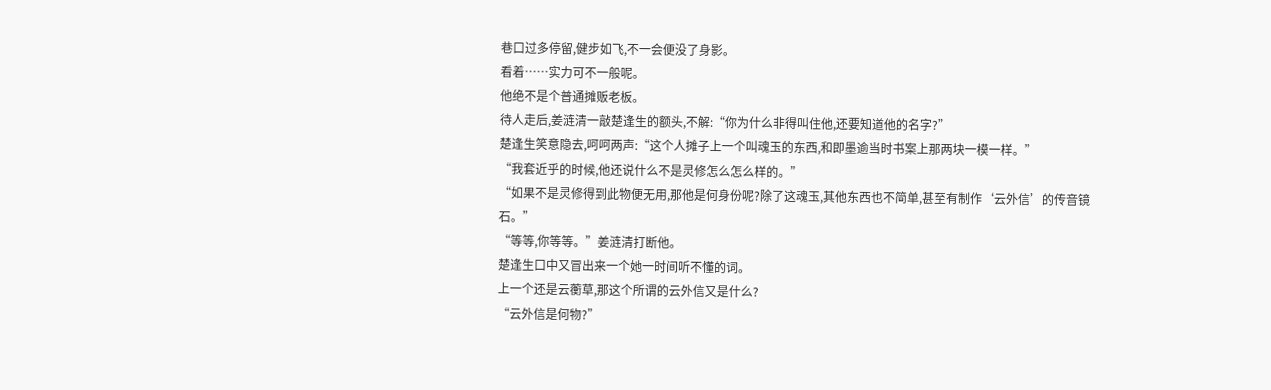巷口过多停留,健步如飞,不一会便没了身影。
看着……实力可不一般呢。
他绝不是个普通摊贩老板。
待人走后,姜涟清一敲楚逢生的额头,不解:“你为什么非得叫住他,还要知道他的名字?”
楚逢生笑意隐去,呵呵两声:“这个人摊子上一个叫魂玉的东西,和即墨逾当时书案上那两块一模一样。”
“我套近乎的时候,他还说什么不是灵修怎么怎么样的。”
“如果不是灵修得到此物便无用,那他是何身份呢?除了这魂玉,其他东西也不简单,甚至有制作‘云外信’的传音镜石。”
“等等,你等等。”姜涟清打断他。
楚逢生口中又冒出来一个她一时间听不懂的词。
上一个还是云蘅草,那这个所谓的云外信又是什么?
“云外信是何物?”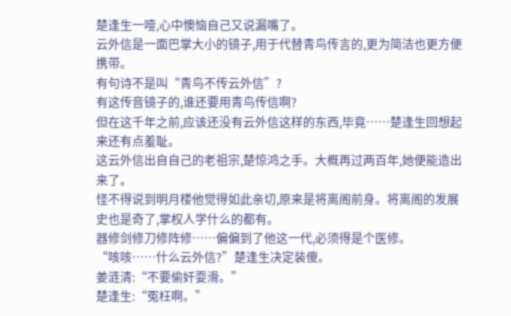楚逢生一噎,心中懊恼自己又说漏嘴了。
云外信是一面巴掌大小的镜子,用于代替青鸟传言的,更为简洁也更方便携带。
有句诗不是叫“青鸟不传云外信”?
有这传音镜子的,谁还要用青鸟传信啊?
但在这千年之前,应该还没有云外信这样的东西,毕竟……楚逢生回想起来还有点羞耻。
这云外信出自自己的老祖宗,楚惊鸿之手。大概再过两百年,她便能造出来了。
怪不得说到明月楼他觉得如此亲切,原来是将离阁前身。将离阁的发展史也是奇了,掌权人学什么的都有。
器修剑修刀修阵修……偏偏到了他这一代,必须得是个医修。
“咳咳……什么云外信?”楚逢生决定装傻。
姜涟清:“不要偷奸耍滑。”
楚逢生:“冤枉啊。”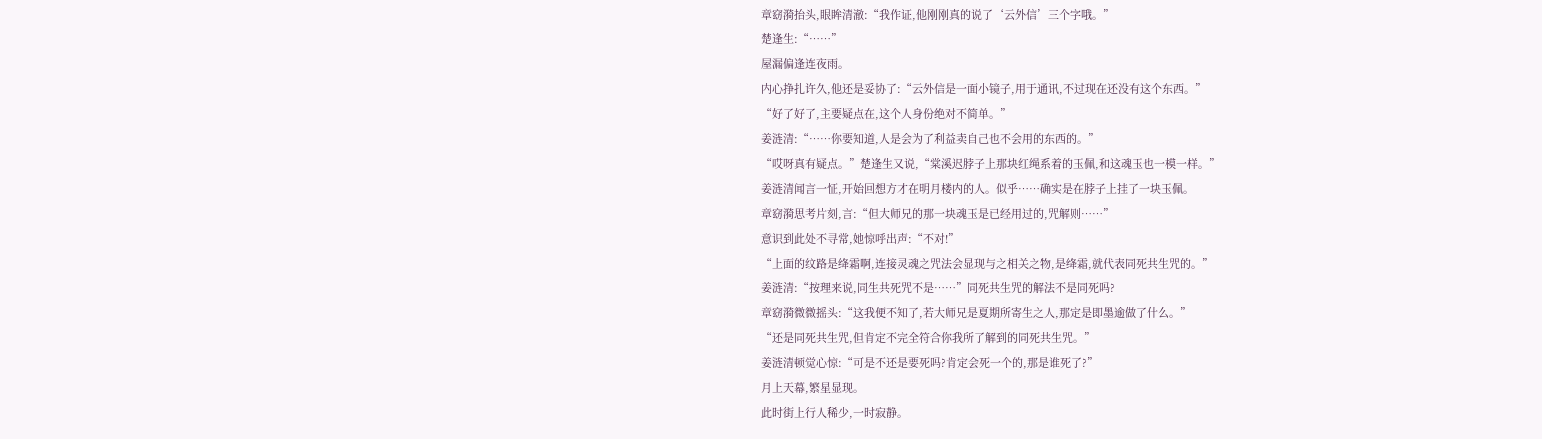章窈漪抬头,眼眸清澈:“我作证,他刚刚真的说了‘云外信’三个字哦。”
楚逢生:“……”
屋漏偏逢连夜雨。
内心挣扎许久,他还是妥协了:“云外信是一面小镜子,用于通讯,不过现在还没有这个东西。”
“好了好了,主要疑点在,这个人身份绝对不简单。”
姜涟清:“……你要知道,人是会为了利益卖自己也不会用的东西的。”
“哎呀真有疑点。”楚逢生又说,“棠溪迟脖子上那块红绳系着的玉佩,和这魂玉也一模一样。”
姜涟清闻言一怔,开始回想方才在明月楼内的人。似乎……确实是在脖子上挂了一块玉佩。
章窈漪思考片刻,言:“但大师兄的那一块魂玉是已经用过的,咒解则……”
意识到此处不寻常,她惊呼出声:“不对!”
“上面的纹路是绛霜啊,连接灵魂之咒法会显现与之相关之物,是绛霜,就代表同死共生咒的。”
姜涟清:“按理来说,同生共死咒不是……”同死共生咒的解法不是同死吗?
章窈漪微微摇头:“这我便不知了,若大师兄是夏期所寄生之人,那定是即墨逾做了什么。”
“还是同死共生咒,但肯定不完全符合你我所了解到的同死共生咒。”
姜涟清顿觉心惊:“可是不还是要死吗?肯定会死一个的,那是谁死了?”
月上天幕,繁星显现。
此时街上行人稀少,一时寂静。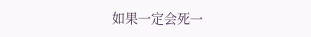如果一定会死一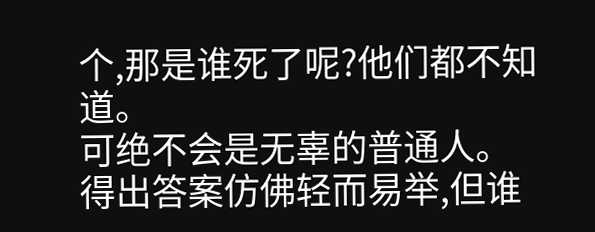个,那是谁死了呢?他们都不知道。
可绝不会是无辜的普通人。
得出答案仿佛轻而易举,但谁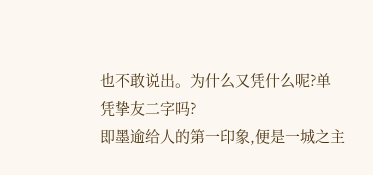也不敢说出。为什么又凭什么呢?单凭挚友二字吗?
即墨逾给人的第一印象,便是一城之主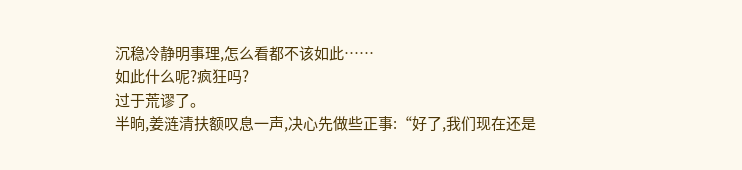沉稳冷静明事理,怎么看都不该如此……
如此什么呢?疯狂吗?
过于荒谬了。
半晌,姜涟清扶额叹息一声,决心先做些正事:“好了,我们现在还是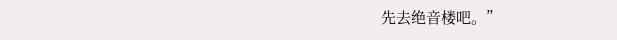先去绝音楼吧。”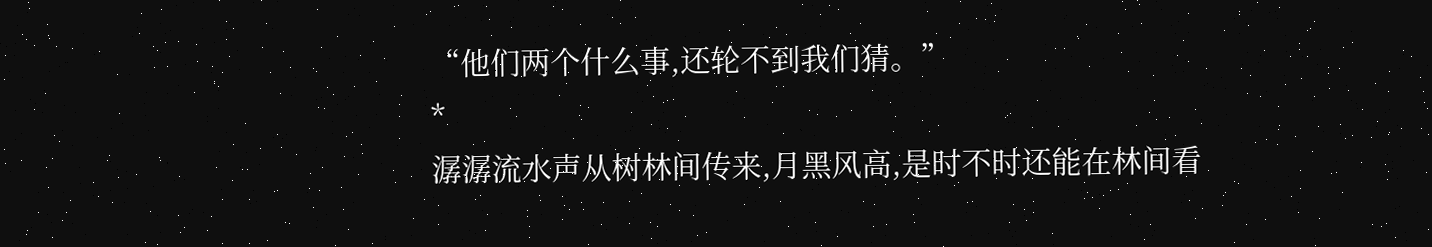“他们两个什么事,还轮不到我们猜。”
*
潺潺流水声从树林间传来,月黑风高,是时不时还能在林间看